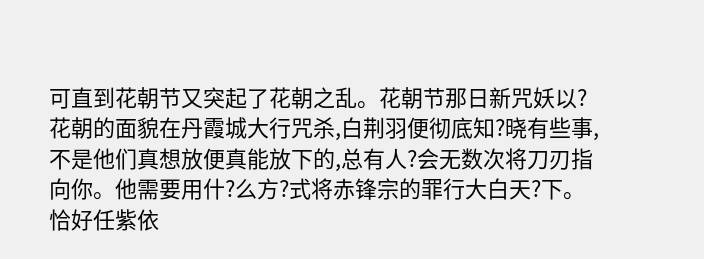可直到花朝节又突起了花朝之乱。花朝节那日新咒妖以?花朝的面貌在丹霞城大行咒杀,白荆羽便彻底知?晓有些事,不是他们真想放便真能放下的,总有人?会无数次将刀刃指向你。他需要用什?么方?式将赤锋宗的罪行大白天?下。恰好任紫依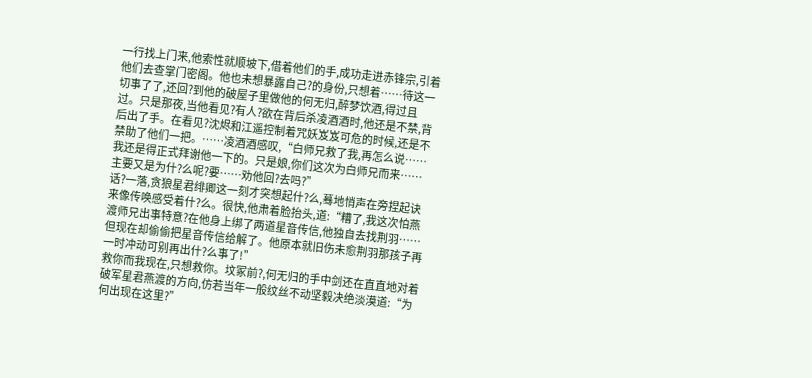一行找上门来,他索性就顺坡下,借着他们的手,成功走进赤锋宗,引着他们去查掌门密阁。他也未想暴露自己?的身份,只想着……待这一切事了了,还回?到他的破屋子里做他的何无归,醉梦饮酒,得过且过。只是那夜,当他看见?有人?欲在背后杀凌酒酒时,他还是不禁,背后出了手。在看见?沈烬和江遥控制着咒妖岌岌可危的时候,还是不禁助了他们一把。……凌酒酒感叹,“白师兄救了我,再怎么说……我还是得正式拜谢他一下的。只是娘,你们这次为白师兄而来……主要又是为什?么呢?要……劝他回?去吗?”
话?一落,贪狼星君绯卿这一刻才突想起什?么,蓦地悄声在旁捏起诀来像传唤感受着什?么。很快,他肃着脸抬头,道:“糟了,我这次怕燕渡师兄出事特意?在他身上绑了两道星音传信,他独自去找荆羽……但现在却偷偷把星音传信给解了。他原本就旧伤未愈荆羽那孩子再一时冲动可别再出什?么事了!”
救你而我现在,只想救你。坟冢前?,何无归的手中剑还在直直地对着破军星君燕渡的方向,仿若当年一般纹丝不动坚毅决绝淡漠道:“为何出现在这里?”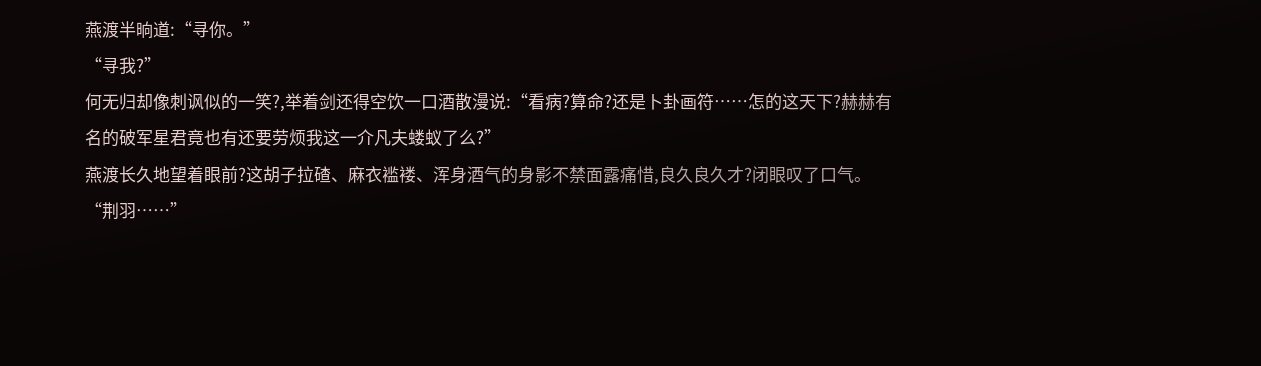燕渡半晌道:“寻你。”
“寻我?”
何无归却像刺讽似的一笑?,举着剑还得空饮一口酒散漫说:“看病?算命?还是卜卦画符……怎的这天下?赫赫有名的破军星君竟也有还要劳烦我这一介凡夫蝼蚁了么?”
燕渡长久地望着眼前?这胡子拉碴、麻衣褴褛、浑身酒气的身影不禁面露痛惜,良久良久才?闭眼叹了口气。“荆羽……”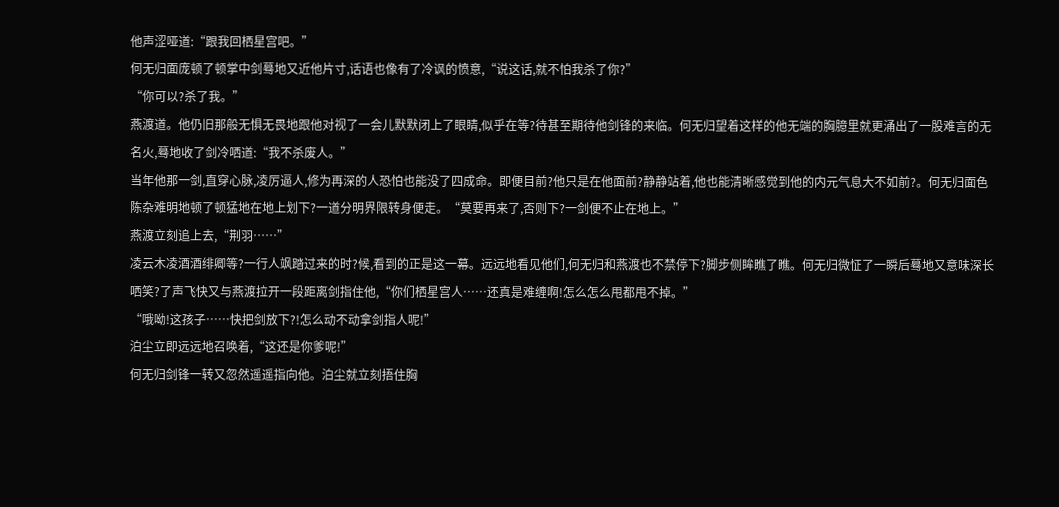他声涩哑道:“跟我回栖星宫吧。”
何无归面庞顿了顿掌中剑蓦地又近他片寸,话语也像有了冷讽的愤意,“说这话,就不怕我杀了你?”
“你可以?杀了我。”
燕渡道。他仍旧那般无惧无畏地跟他对视了一会儿默默闭上了眼睛,似乎在等?待甚至期待他剑锋的来临。何无归望着这样的他无端的胸臆里就更涌出了一股难言的无名火,蓦地收了剑冷哂道:“我不杀废人。”
当年他那一剑,直穿心脉,凌厉逼人,修为再深的人恐怕也能没了四成命。即便目前?他只是在他面前?静静站着,他也能清晰感觉到他的内元气息大不如前?。何无归面色陈杂难明地顿了顿猛地在地上划下?一道分明界限转身便走。“莫要再来了,否则下?一剑便不止在地上。”
燕渡立刻追上去,“荆羽……”
凌云木凌酒酒绯卿等?一行人飒踏过来的时?候,看到的正是这一幕。远远地看见他们,何无归和燕渡也不禁停下?脚步侧眸瞧了瞧。何无归微怔了一瞬后蓦地又意味深长哂笑?了声飞快又与燕渡拉开一段距离剑指住他,“你们栖星宫人……还真是难缠啊!怎么怎么甩都甩不掉。”
“哦呦!这孩子……快把剑放下?!怎么动不动拿剑指人呢!”
泊尘立即远远地召唤着,“这还是你爹呢!”
何无归剑锋一转又忽然遥遥指向他。泊尘就立刻捂住胸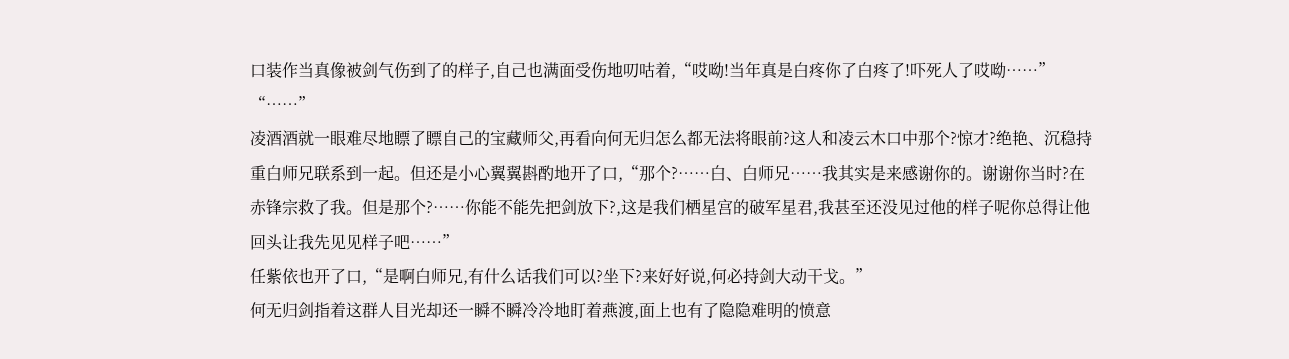口装作当真像被剑气伤到了的样子,自己也满面受伤地叨咕着,“哎呦!当年真是白疼你了白疼了!吓死人了哎呦……”
“……”
凌酒酒就一眼难尽地瞟了瞟自己的宝藏师父,再看向何无归怎么都无法将眼前?这人和凌云木口中那个?惊才?绝艳、沉稳持重白师兄联系到一起。但还是小心翼翼斟酌地开了口,“那个?……白、白师兄……我其实是来感谢你的。谢谢你当时?在赤锋宗救了我。但是那个?……你能不能先把剑放下?,这是我们栖星宫的破军星君,我甚至还没见过他的样子呢你总得让他回头让我先见见样子吧……”
任紫依也开了口,“是啊白师兄,有什么话我们可以?坐下?来好好说,何必持剑大动干戈。”
何无归剑指着这群人目光却还一瞬不瞬冷冷地盯着燕渡,面上也有了隐隐难明的愤意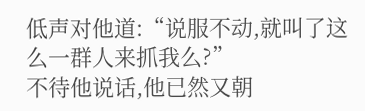低声对他道:“说服不动,就叫了这么一群人来抓我么?”
不待他说话,他已然又朝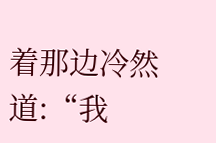着那边冷然道:“我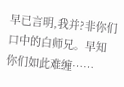早已言明,我并?非你们口中的白师兄。早知你们如此难缠……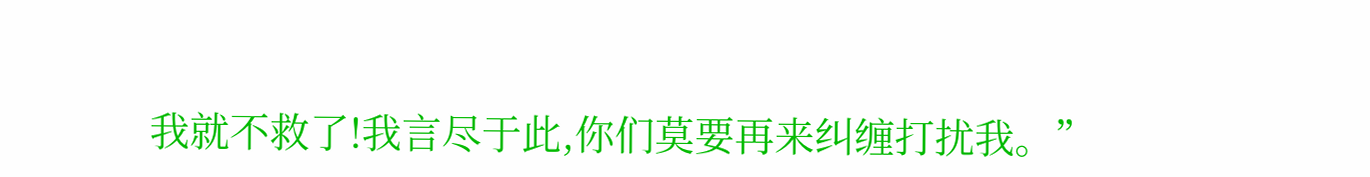我就不救了!我言尽于此,你们莫要再来纠缠打扰我。”